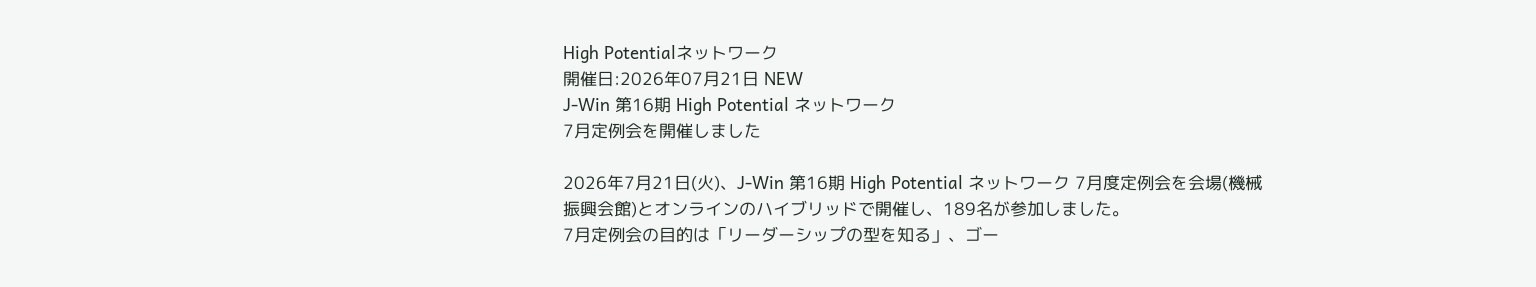High Potentialネットワーク
開催日:2026年07月21日 NEW
J-Win 第16期 High Potential ネットワーク
7月定例会を開催しました

2026年7月21日(火)、J-Win 第16期 High Potential ネットワーク 7月度定例会を会場(機械振興会館)とオンラインのハイブリッドで開催し、189名が参加しました。
7月定例会の目的は「リーダーシップの型を知る」、ゴー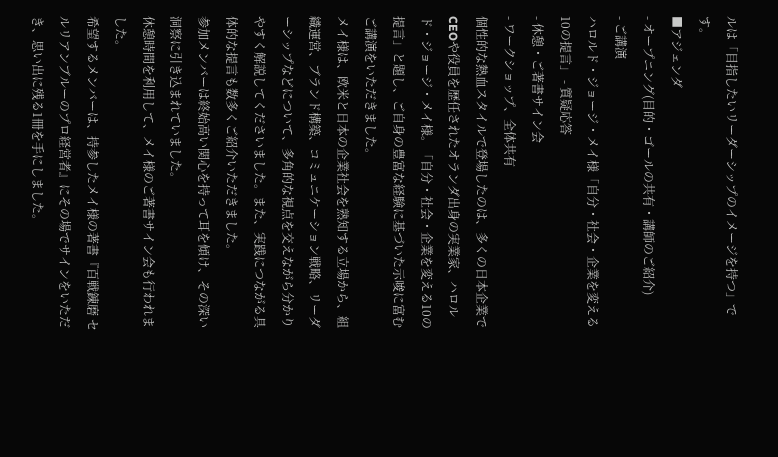ルは「目指したいリーダーシップのイメージを持つ」です。
■アジェンダ
- オープニング(目的・ゴールの共有・講師のご紹介)
- ご講演
ハロルド・ジョージ・メイ様「自分・社会・企業を変える10の提言」 - 質疑応答
- 休憩・ご著書サイン会
- ワークショップ、全体共有
個性的な熱血スタイルで登場したのは、多くの日本企業でCEOや役員を歴任されたオランダ出身の実業家、ハロルド・ジョージ・メイ様。「自分・社会・企業を変える10の提言」と題し、ご自身の豊富な経験に基づいた示唆に富むご講演をいただきました。
メイ様は、欧米と日本の企業社会を熟知する立場から、組織運営、ブランド構築、コミュニケーション戦略、リーダーシップなどについて、多角的な視点を交えながら分かりやすく解説してくださいました。また、実践につながる具体的な提言も数多くご紹介いただきました。
参加メンバーは終始高い関心を持って耳を傾け、その深い洞察に引き込まれていました。
休憩時間を利用して、メイ様のご著書サイン会も行われました。
希望するメンバーは、持参したメイ様の著書『百戦錬磨 セルリアンブルーのプロ経営者』にその場でサインをいただき、思い出に残る1冊を手にしました。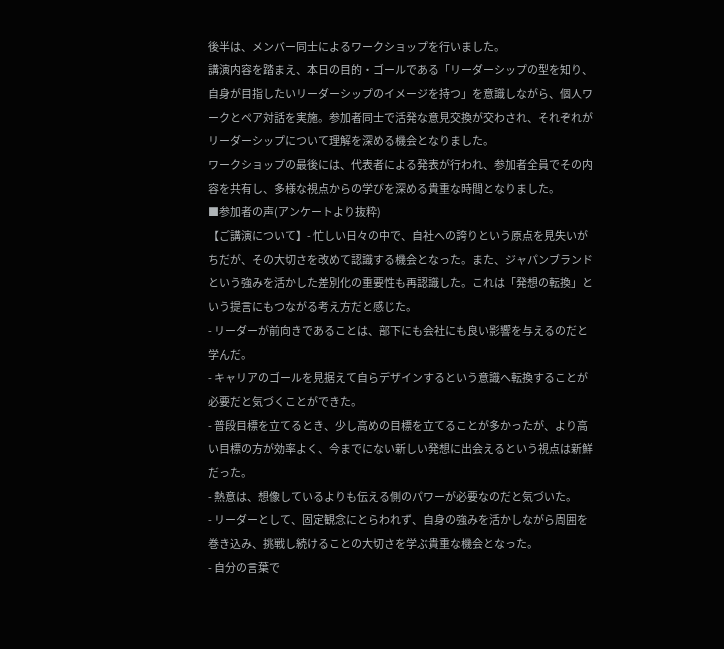後半は、メンバー同士によるワークショップを行いました。
講演内容を踏まえ、本日の目的・ゴールである「リーダーシップの型を知り、自身が目指したいリーダーシップのイメージを持つ」を意識しながら、個人ワークとペア対話を実施。参加者同士で活発な意見交換が交わされ、それぞれがリーダーシップについて理解を深める機会となりました。
ワークショップの最後には、代表者による発表が行われ、参加者全員でその内容を共有し、多様な視点からの学びを深める貴重な時間となりました。
■参加者の声(アンケートより抜粋)
【ご講演について】- 忙しい日々の中で、自社への誇りという原点を見失いがちだが、その大切さを改めて認識する機会となった。また、ジャパンブランドという強みを活かした差別化の重要性も再認識した。これは「発想の転換」という提言にもつながる考え方だと感じた。
- リーダーが前向きであることは、部下にも会社にも良い影響を与えるのだと学んだ。
- キャリアのゴールを見据えて自らデザインするという意識へ転換することが必要だと気づくことができた。
- 普段目標を立てるとき、少し高めの目標を立てることが多かったが、より高い目標の方が効率よく、今までにない新しい発想に出会えるという視点は新鮮だった。
- 熱意は、想像しているよりも伝える側のパワーが必要なのだと気づいた。
- リーダーとして、固定観念にとらわれず、自身の強みを活かしながら周囲を巻き込み、挑戦し続けることの大切さを学ぶ貴重な機会となった。
- 自分の言葉で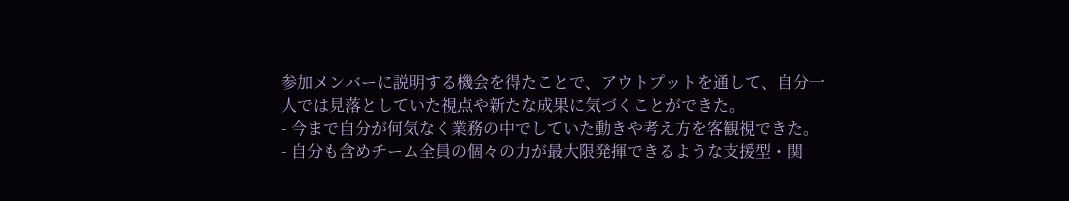参加メンバーに説明する機会を得たことで、アウトプットを通して、自分一人では見落としていた視点や新たな成果に気づくことができた。
- 今まで自分が何気なく業務の中でしていた動きや考え方を客観視できた。
- 自分も含めチーム全員の個々の力が最大限発揮できるような支援型・関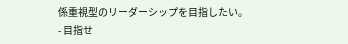係重視型のリーダーシップを目指したい。
- 目指せ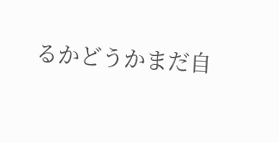るかどうかまだ自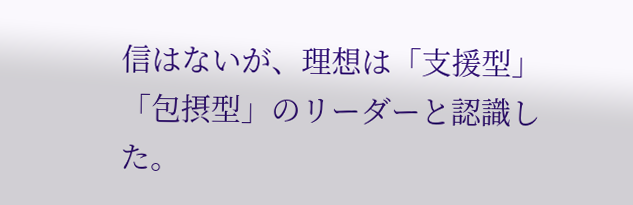信はないが、理想は「支援型」「包摂型」のリーダーと認識した。